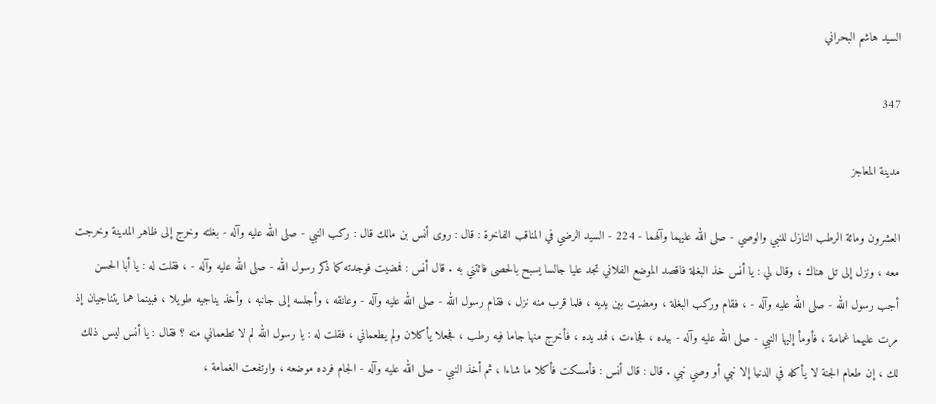السيد هاشم البحراني

347

مدينة المعاجز

العشرون ومائة الرطب النازل للنبي والوصي - صلى الله عليهما وآلهما - 224 - السيد الرضي في المناقب الفاخرة : قال : روى أنس بن مالك قال : ركب النبي - صلى الله عليه وآله - بغلته وخرج إلى ظاهر المدينة وخرجت معه ، ونزل إلى تل هناك ، وقال لي : يا أنس خذ البغلة فاقصد الموضع الفلاني تجد عليا جالسا يسبح بالحصى فائتني به . قال أنس : فمضيت فوجدته كما ذكر رسول الله - صلى الله عليه وآله - ، فقلت له : يا أبا الحسن أجب رسول الله - صلى الله عليه وآله - ، فقام وركب البغلة ، ومضيت بين يديه ، فلما قرب منه نزل ، فقام رسول الله - صلى الله عليه وآله - وعانقه ، وأجلسه إلى جانبه ، وأخذ يناجيه طويلا ، فبينما هما يتناجيان إذ مرت عليهما غمامة ، فأومأ إليها النبي - صلى الله عليه وآله - بيده ، فجاءت ، فمد يده ، فأخرج منها جاما فيه رطب ، فجعلا يأكلان ولم يطعماني ، فقلت له : يا رسول الله لم لا تطعماني منه ؟ فقال : يا أنس ليس ذلك لك ، إن طعام الجنة لا يأكله في الدنيا إلا نبي أو وصي نبي . قال : قال أنس : فأمسكت فأكلا ما شاءا ، ثم أخذ النبي - صلى الله عليه وآله - الجام فرده موضعه ، وارتفعت الغمامة ،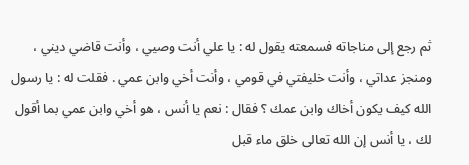ثم رجع إلى مناجاته فسمعته يقول له : يا علي أنت وصيي ، وأنت قاضي ديني ، ومنجز عداتي ، وأنت خليفتي في قومي ، وأنت أخي وابن عمي . فقلت له : يا رسول الله كيف يكون أخاك وابن عمك ؟ فقال : نعم يا أنس ، هو أخي وابن عمي بما أقول لك ، يا أنس إن الله تعالى خلق ماء قبل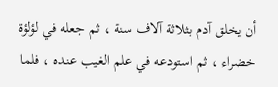أن يخلق آدم بثلاثة آلاف سنة ، ثم جعله في لؤلؤة خضراء ، ثم استودعه في علم الغيب عنده ، فلما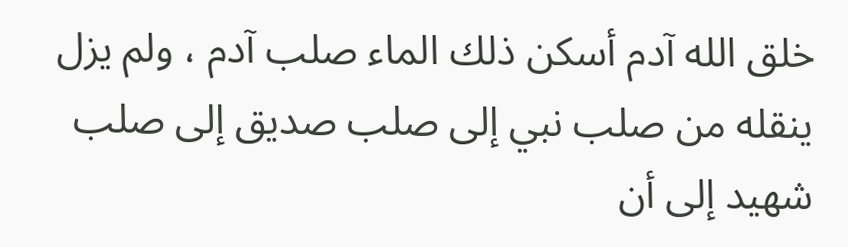خلق الله آدم أسكن ذلك الماء صلب آدم ، ولم يزل ينقله من صلب نبي إلى صلب صديق إلى صلب شهيد إلى أن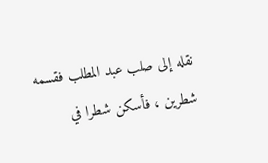نقله إلى صلب عبد المطلب فقسمه شطرين ، فأسكن شطرا في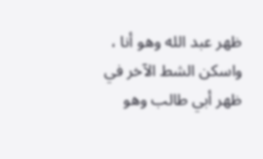ظهر عبد الله وهو أنا ، واسكن الشط الآخر في ظهر أبي طالب وهو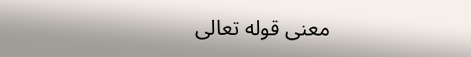معنى قوله تعالى